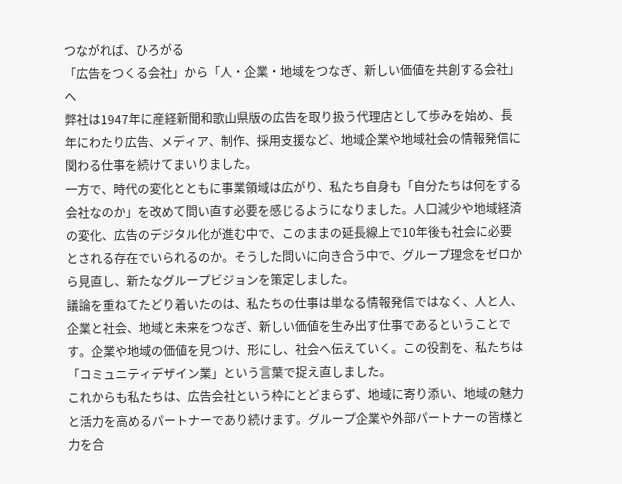つながれば、ひろがる
「広告をつくる会社」から「人・企業・地域をつなぎ、新しい価値を共創する会社」へ
弊社は1947年に産経新聞和歌山県版の広告を取り扱う代理店として歩みを始め、長年にわたり広告、メディア、制作、採用支援など、地域企業や地域社会の情報発信に関わる仕事を続けてまいりました。
一方で、時代の変化とともに事業領域は広がり、私たち自身も「自分たちは何をする会社なのか」を改めて問い直す必要を感じるようになりました。人口減少や地域経済の変化、広告のデジタル化が進む中で、このままの延長線上で10年後も社会に必要とされる存在でいられるのか。そうした問いに向き合う中で、グループ理念をゼロから見直し、新たなグループビジョンを策定しました。
議論を重ねてたどり着いたのは、私たちの仕事は単なる情報発信ではなく、人と人、企業と社会、地域と未来をつなぎ、新しい価値を生み出す仕事であるということです。企業や地域の価値を見つけ、形にし、社会へ伝えていく。この役割を、私たちは「コミュニティデザイン業」という言葉で捉え直しました。
これからも私たちは、広告会社という枠にとどまらず、地域に寄り添い、地域の魅力と活力を高めるパートナーであり続けます。グループ企業や外部パートナーの皆様と力を合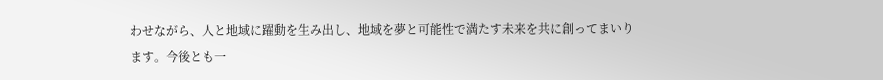わせながら、人と地域に躍動を生み出し、地域を夢と可能性で満たす未来を共に創ってまいります。今後とも一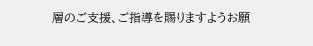層のご支援、ご指導を賜りますようお願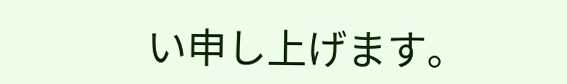い申し上げます。